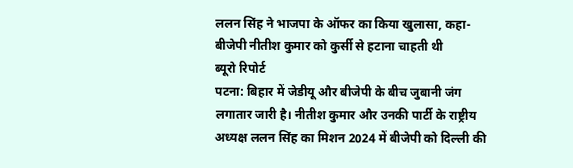ललन सिंह ने भाजपा के ऑफर का किया खुलासा, कहा- बीजेपी नीतीश कुमार को कुर्सी से हटाना चाहती थी
ब्यूरो रिपोर्ट
पटना: बिहार में जेडीयू और बीजेपी के बीच जुबानी जंग लगातार जारी है। नीतीश कुमार और उनकी पार्टी के राष्ट्रीय अध्यक्ष ललन सिंह का मिशन 2024 में बीजेपी को दिल्ली की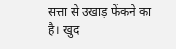सत्ता से उखाड़ फेंकने का है। खुद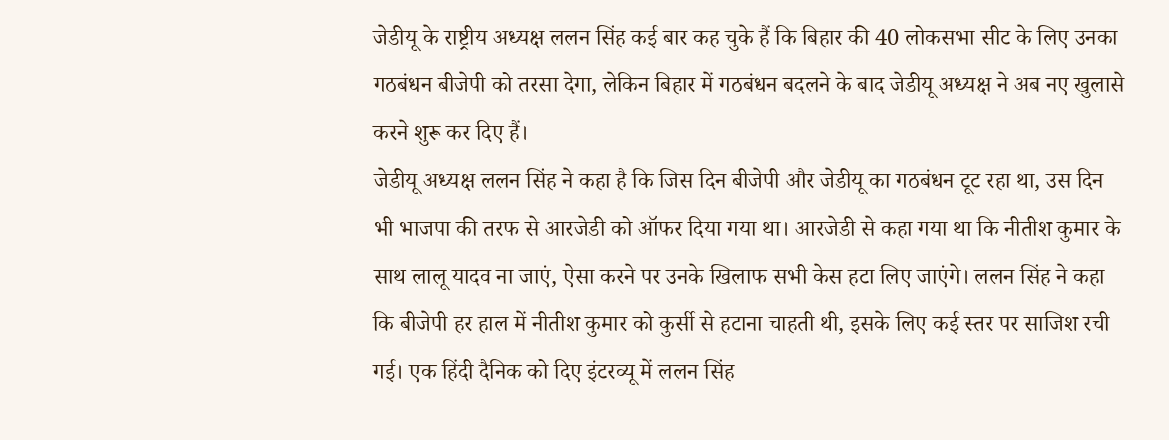जेडीयू के राष्ट्रीय अध्यक्ष ललन सिंह कई बार कह चुके हैं कि बिहार की 40 लोकसभा सीट के लिए उनका गठबंधन बीजेपी को तरसा देगा, लेकिन बिहार में गठबंधन बदलने के बाद जेडीयू अध्यक्ष ने अब नए खुलासे करने शुरू कर दिए हैं।
जेडीयू अध्यक्ष ललन सिंह ने कहा है कि जिस दिन बीजेपी और जेडीयू का गठबंधन टूट रहा था, उस दिन भी भाजपा की तरफ से आरजेडी को ऑफर दिया गया था। आरजेडी से कहा गया था कि नीतीश कुमार के साथ लालू यादव ना जाएं, ऐसा करने पर उनके खिलाफ सभी केस हटा लिए जाएंगे। ललन सिंह ने कहा कि बीजेपी हर हाल में नीतीश कुमार को कुर्सी से हटाना चाहती थी, इसके लिए कई स्तर पर साजिश रची गई। एक हिंदी दैनिक को दिए इंटरव्यू में ललन सिंह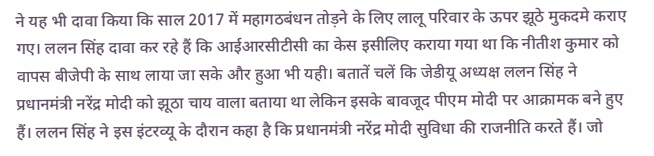ने यह भी दावा किया कि साल 2017 में महागठबंधन तोड़ने के लिए लालू परिवार के ऊपर झूठे मुकदमे कराए गए। ललन सिंह दावा कर रहे हैं कि आईआरसीटीसी का केस इसीलिए कराया गया था कि नीतीश कुमार को वापस बीजेपी के साथ लाया जा सके और हुआ भी यही। बतातें चलें कि जेडीयू अध्यक्ष ललन सिंह ने प्रधानमंत्री नरेंद्र मोदी को झूठा चाय वाला बताया था लेकिन इसके बावजूद पीएम मोदी पर आक्रामक बने हुए हैं। ललन सिंह ने इस इंटरव्यू के दौरान कहा है कि प्रधानमंत्री नरेंद्र मोदी सुविधा की राजनीति करते हैं। जो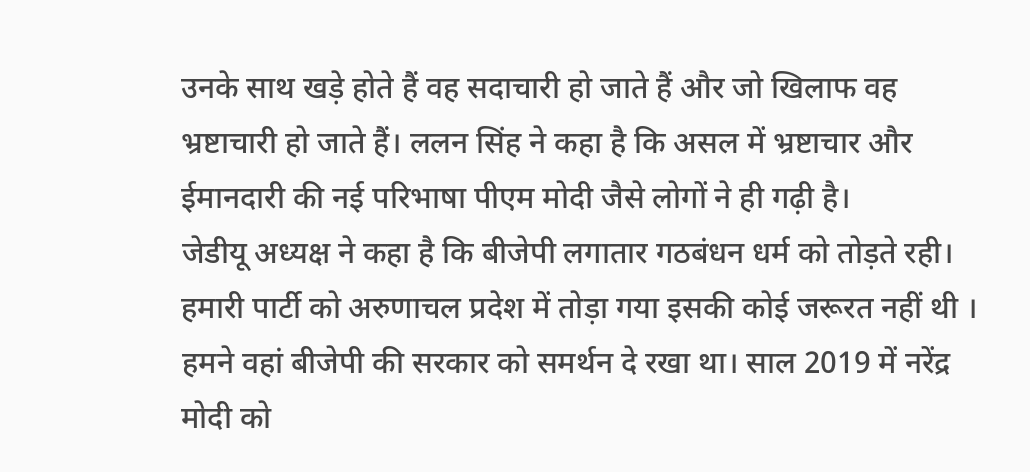उनके साथ खड़े होते हैं वह सदाचारी हो जाते हैं और जो खिलाफ वह भ्रष्टाचारी हो जाते हैं। ललन सिंह ने कहा है कि असल में भ्रष्टाचार और ईमानदारी की नई परिभाषा पीएम मोदी जैसे लोगों ने ही गढ़ी है।
जेडीयू अध्यक्ष ने कहा है कि बीजेपी लगातार गठबंधन धर्म को तोड़ते रही। हमारी पार्टी को अरुणाचल प्रदेश में तोड़ा गया इसकी कोई जरूरत नहीं थी । हमने वहां बीजेपी की सरकार को समर्थन दे रखा था। साल 2019 में नरेंद्र मोदी को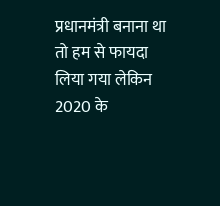प्रधानमंत्री बनाना था तो हम से फायदा लिया गया लेकिन 2020 के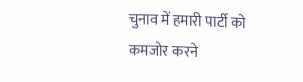चुनाव में हमारी पार्टी को कमजोर करने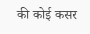की कोई कसर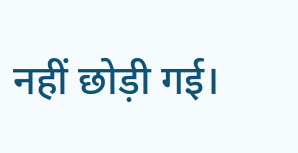नहीं छोड़ी गई।